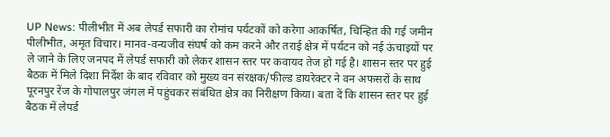UP News: पीलीभीत में अब लेपर्ड सफारी का रोमांच पर्यटकों को करेगा आकर्षित, चिन्हित की गई जमीन
पीलीभीत, अमृत विचार। मानव-वन्यजीव संघर्ष को कम करने और तराई क्षेत्र में पर्यटन को नई ऊंचाइयों पर ले जाने के लिए जनपद में लेपर्ड सफारी को लेकर शासन स्तर पर कवायद तेज हो गई है। शासन स्तर पर हुई बैठक में मिले दिशा निर्देश के बाद रविवार को मुख्य वन संरक्षक/फील्ड डायरेक्टर ने वन अफसरों के साथ पूरनपुर रेंज के गोपालपुर जंगल में पहुंचकर संबंधित क्षेत्र का निरीक्षण किया। बता दें कि शासन स्तर पर हुई बैठक में लेपर्ड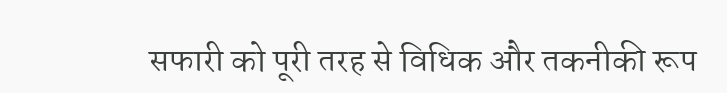सफारी को पूरी तरह से विधिक और तकनीकी रूप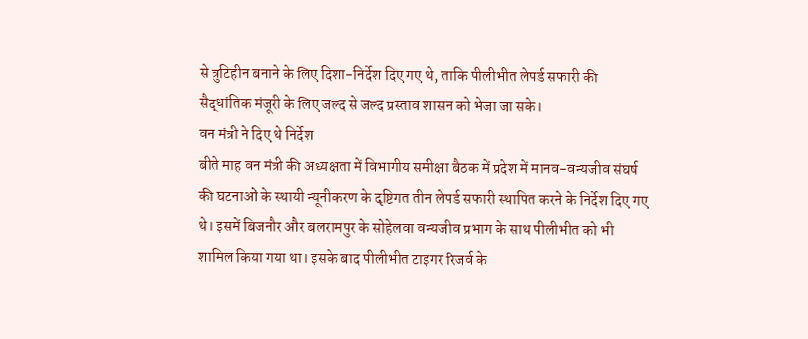से त्रुटिहीन बनाने के लिए दिशा-निर्देश दिए गए थे, ताकि पीलीभीत लेपर्ड सफारी की सैद्धांतिक मंजूरी के लिए जल्द से जल्द प्रस्ताव शासन को भेजा जा सके।
वन मंत्री ने दिए थे निर्देश
बीते माह वन मंत्री की अध्यक्षता में विभागीय समीक्षा बैठक में प्रदेश में मानव-वन्यजीव संघर्ष की घटनाओं के स्थायी न्यूनीकरण के दृष्टिगत तीन लेपर्ड सफारी स्थापित करने के निर्देश दिए गए थे। इसमें बिजनौर और बलरामपुर के सोहेलवा वन्यजीव प्रभाग के साथ पीलीभीत को भी शामिल किया गया था। इसके बाद पीलीभीत टाइगर रिजर्व के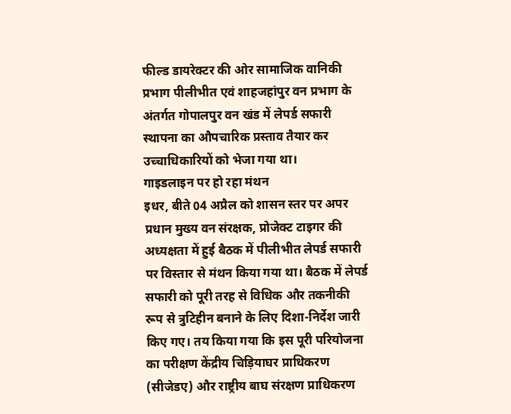फील्ड डायरेक्टर की ओर सामाजिक वानिकी प्रभाग पीलीभीत एवं शाहजहांपुर वन प्रभाग के अंतर्गत गोपालपुर वन खंड में लेपर्ड सफारी स्थापना का औपचारिक प्रस्ताव तैयार कर उच्चाधिकारियों को भेजा गया था।
गाइडलाइन पर हो रहा मंथन
इधर, बीते 04 अप्रैल को शासन स्तर पर अपर प्रधान मुख्य वन संरक्षक, प्रोजेक्ट टाइगर की अध्यक्षता में हुई बैठक में पीलीभीत लेपर्ड सफारी पर विस्तार से मंथन किया गया था। बैठक में लेपर्ड सफारी को पूरी तरह से विधिक और तकनीकी रूप से त्रुटिहीन बनाने के लिए दिशा-निर्देश जारी किए गए। तय किया गया कि इस पूरी परियोजना का परीक्षण केंद्रीय चिड़ियाघर प्राधिकरण (सीजेडए) और राष्ट्रीय बाघ संरक्षण प्राधिकरण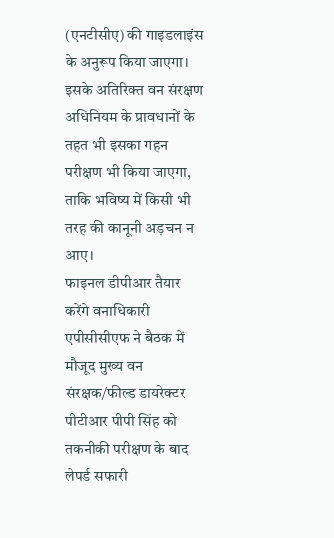(एनटीसीए) की गाइडलाइंस के अनुरूप किया जाएगा। इसके अतिरिक्त वन संरक्षण अधिनियम के प्रावधानों के तहत भी इसका गहन परीक्षण भी किया जाएगा, ताकि भविष्य में किसी भी तरह की कानूनी अड़चन न आए।
फाइनल डीपीआर तैयार करेंगे वनाधिकारी
एपीसीसीएफ ने बैठक में मौजूद मुख्य वन संरक्षक/फील्ड डायरेक्टर पीटीआर पीपी सिंह को तकनीकी परीक्षण के बाद लेपर्ड सफारी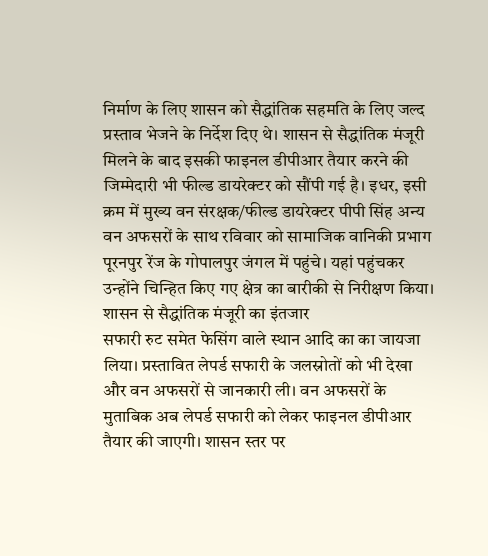निर्माण के लिए शासन को सैद्धांतिक सहमति के लिए जल्द प्रस्ताव भेजने के निर्देश दिए थे। शासन से सैद्धांतिक मंजूरी मिलने के बाद इसकी फाइनल डीपीआर तैयार करने की जिम्मेदारी भी फील्ड डायरेक्टर को सौंपी गई है। इधर, इसी क्रम में मुख्य वन संरक्षक/फील्ड डायरेक्टर पीपी सिंह अन्य वन अफसरों के साथ रविवार को सामाजिक वानिकी प्रभाग पूरनपुर रेंज के गोपालपुर जंगल में पहुंचे। यहां पहुंचकर उन्होंने चिन्हित किए गए क्षेत्र का बारीकी से निरीक्षण किया।
शासन से सैद्धांतिक मंजूरी का इंतजार
सफारी रुट समेत फेसिंग वाले स्थान आदि का का जायजा लिया। प्रस्तावित लेपर्ड सफारी के जलस्रोतों को भी देखा और वन अफसरों से जानकारी ली। वन अफसरों के मुताबिक अब लेपर्ड सफारी को लेकर फाइनल डीपीआर तैयार की जाएगी। शासन स्तर पर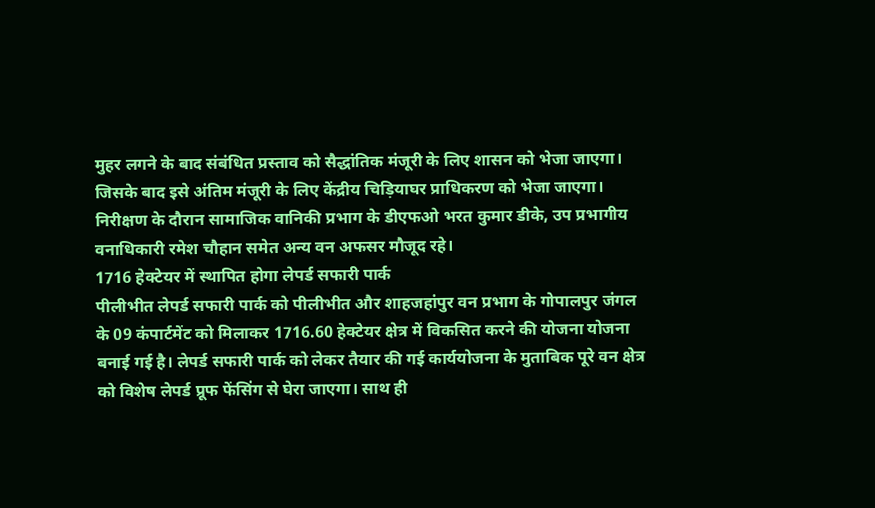मुहर लगने के बाद संबंधित प्रस्ताव को सैद्धांतिक मंजूरी के लिए शासन को भेजा जाएगा। जिसके बाद इसे अंतिम मंजूरी के लिए केंद्रीय चिड़ियाघर प्राधिकरण को भेजा जाएगा। निरीक्षण के दौरान सामाजिक वानिकी प्रभाग के डीएफओ भरत कुमार डीके, उप प्रभागीय वनाधिकारी रमेश चौहान समेत अन्य वन अफसर मौजूद रहे।
1716 हेक्टेयर में स्थापित होगा लेपर्ड सफारी पार्क
पीलीभीत लेपर्ड सफारी पार्क को पीलीभीत और शाहजहांपुर वन प्रभाग के गोपालपुर जंगल के 09 कंपार्टमेंट को मिलाकर 1716.60 हेक्टेयर क्षेत्र में विकसित करने की योजना योजना बनाई गई है। लेपर्ड सफारी पार्क को लेकर तैयार की गई कार्ययोजना के मुताबिक पूरे वन क्षेत्र को विशेष लेपर्ड प्रूफ फेंसिंग से घेरा जाएगा। साथ ही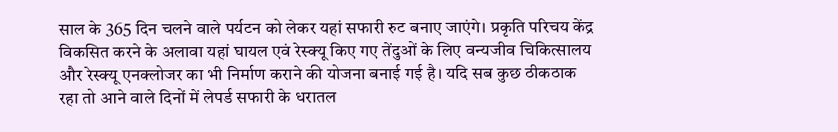साल के 365 दिन चलने वाले पर्यटन को लेकर यहां सफारी रुट बनाए जाएंगे। प्रकृति परिचय केंद्र विकसित करने के अलावा यहां घायल एवं रेस्क्यू किए गए तेंदुओं के लिए वन्यजीव चिकित्सालय और रेस्क्यू एनक्लोजर का भी निर्माण कराने की योजना बनाई गई है। यदि सब कुछ ठीकठाक रहा तो आने वाले दिनों में लेपर्ड सफारी के धरातल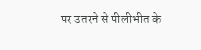पर उतरने से पीलीभीत के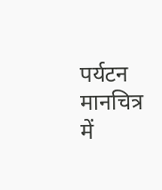पर्यटन मानचित्र में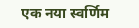एक नया स्वर्णिम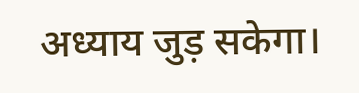अध्याय जुड़ सकेगा।